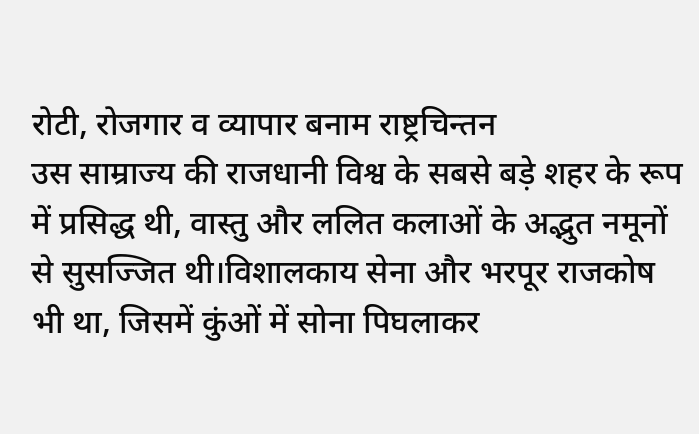रोटी, रोजगार व व्यापार बनाम राष्ट्रचिन्तन
उस साम्राज्य की राजधानी विश्व के सबसे बड़े शहर के रूप में प्रसिद्ध थी, वास्तु और ललित कलाओं के अद्भुत नमूनों से सुसज्जित थी।विशालकाय सेना और भरपूर राजकोष भी था, जिसमें कुंओं में सोना पिघलाकर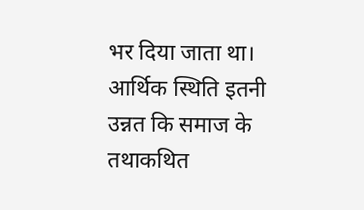भर दिया जाता था। आर्थिक स्थिति इतनी उन्नत कि समाज के तथाकथित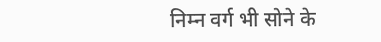निम्न वर्ग भी सोने के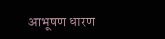आभूषण धारण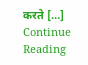करते […]
Continue Reading